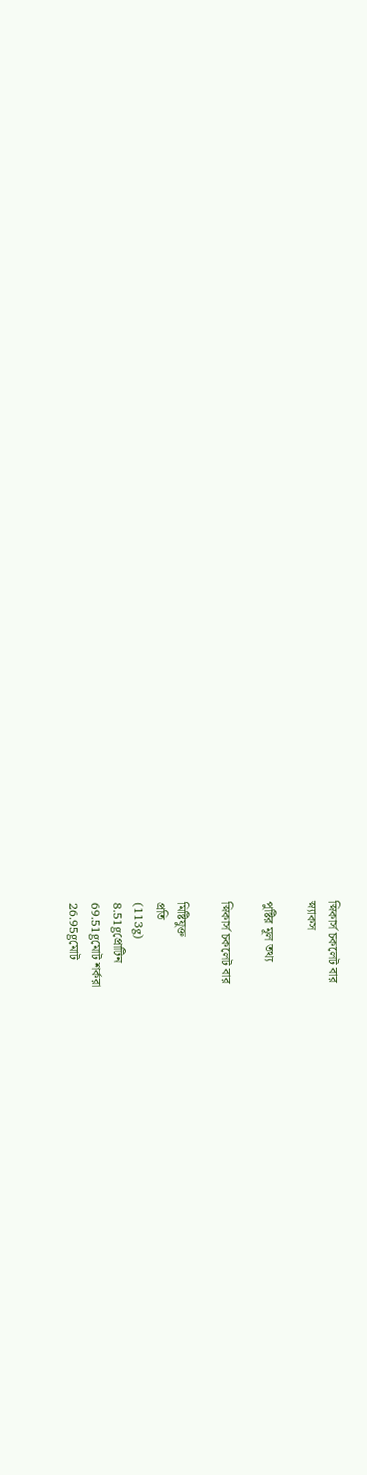স্নিকার্স চকলেট বার
স্ন্যাকস

পুষ্টির মূল তথ্য

স্নিকার্স চকলেট বার

মিষ্টিযুক্ত
প্রতি
(113g)
8.51gপ্রোটিন
69.51gমোট শর্করা
26.95gমোট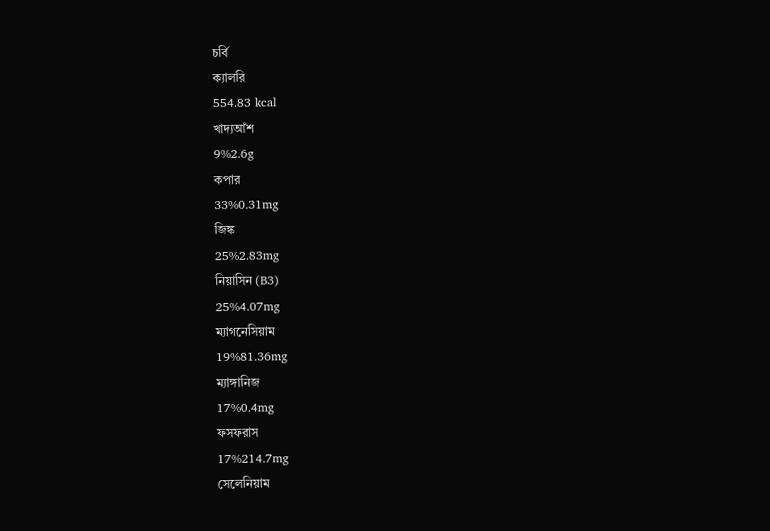চর্বি
ক্যালরি
554.83 kcal
খাদ্যআঁশ
9%2.6g
কপার
33%0.31mg
জিঙ্ক
25%2.83mg
নিয়াসিন (B3)
25%4.07mg
ম্যাগনেসিয়াম
19%81.36mg
ম্যাঙ্গানিজ
17%0.4mg
ফসফরাস
17%214.7mg
সেলেনিয়াম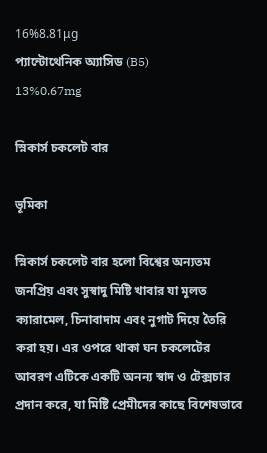16%8.81μg
প্যান্টোথেনিক অ্যাসিড (B5)
13%0.67mg

স্নিকার্স চকলেট বার

ভূমিকা

স্নিকার্স চকলেট বার হলো বিশ্বের অন্যতম জনপ্রিয় এবং সুস্বাদু মিষ্টি খাবার যা মূলত ক্যারামেল, চিনাবাদাম এবং নুগাট দিয়ে তৈরি করা হয়। এর ওপরে থাকা ঘন চকলেটের আবরণ এটিকে একটি অনন্য স্বাদ ও টেক্সচার প্রদান করে, যা মিষ্টি প্রেমীদের কাছে বিশেষভাবে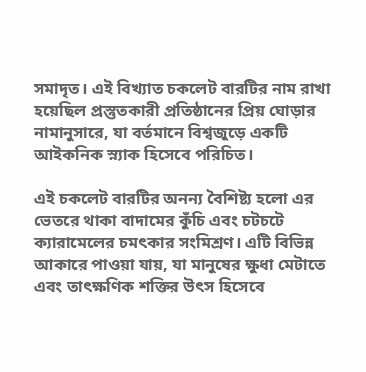সমাদৃত। এই বিখ্যাত চকলেট বারটির নাম রাখা হয়েছিল প্রস্তুতকারী প্রতিষ্ঠানের প্রিয় ঘোড়ার নামানুসারে, যা বর্তমানে বিশ্বজুড়ে একটি আইকনিক স্ন্যাক হিসেবে পরিচিত।

এই চকলেট বারটির অনন্য বৈশিষ্ট্য হলো এর ভেতরে থাকা বাদামের কুঁচি এবং চটচটে ক্যারামেলের চমৎকার সংমিশ্রণ। এটি বিভিন্ন আকারে পাওয়া যায়, যা মানুষের ক্ষুধা মেটাতে এবং তাৎক্ষণিক শক্তির উৎস হিসেবে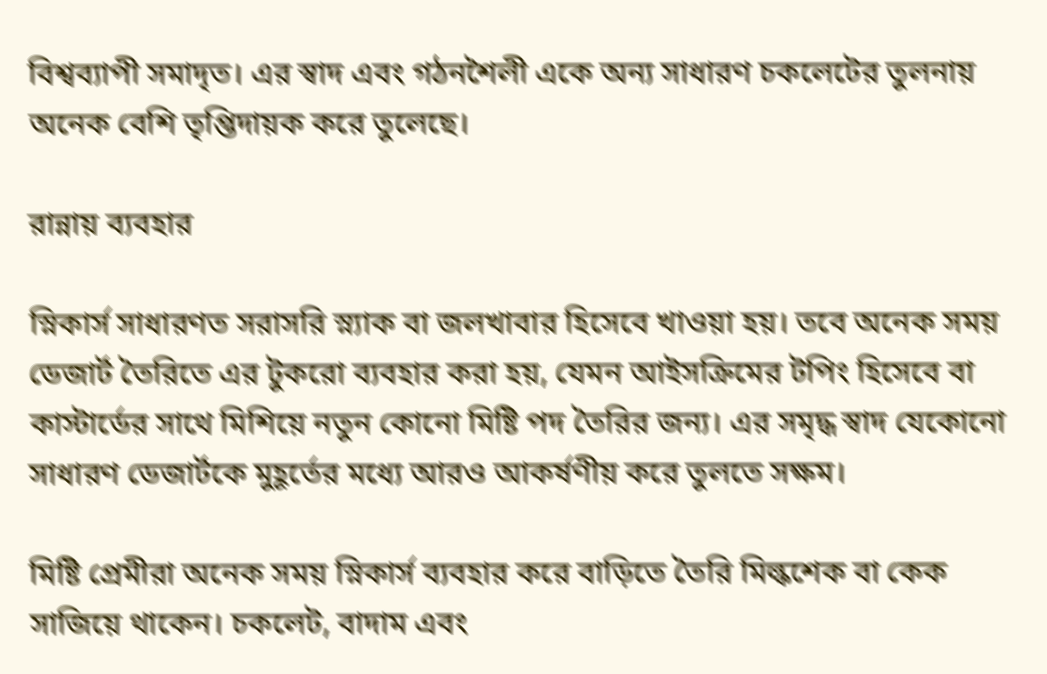বিশ্বব্যাপী সমাদৃত। এর স্বাদ এবং গঠনশৈলী একে অন্য সাধারণ চকলেটের তুলনায় অনেক বেশি তৃপ্তিদায়ক করে তুলেছে।

রান্নায় ব্যবহার

স্নিকার্স সাধারণত সরাসরি স্ন্যাক বা জলখাবার হিসেবে খাওয়া হয়। তবে অনেক সময় ডেজার্ট তৈরিতে এর টুকরো ব্যবহার করা হয়, যেমন আইসক্রিমের টপিং হিসেবে বা কাস্টার্ডের সাথে মিশিয়ে নতুন কোনো মিষ্টি পদ তৈরির জন্য। এর সমৃদ্ধ স্বাদ যেকোনো সাধারণ ডেজার্টকে মুহূর্তের মধ্যে আরও আকর্ষণীয় করে তুলতে সক্ষম।

মিষ্টি প্রেমীরা অনেক সময় স্নিকার্স ব্যবহার করে বাড়িতে তৈরি মিল্কশেক বা কেক সাজিয়ে থাকেন। চকলেট, বাদাম এবং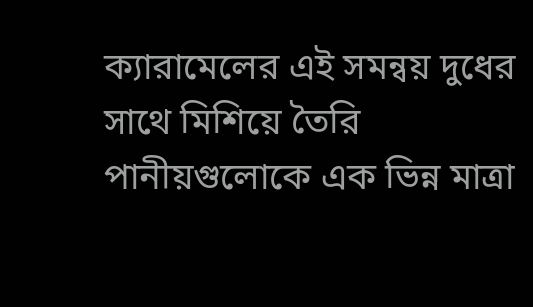ক্যারামেলের এই সমন্বয় দুধের সাথে মিশিয়ে তৈরি পানীয়গুলোকে এক ভিন্ন মাত্রা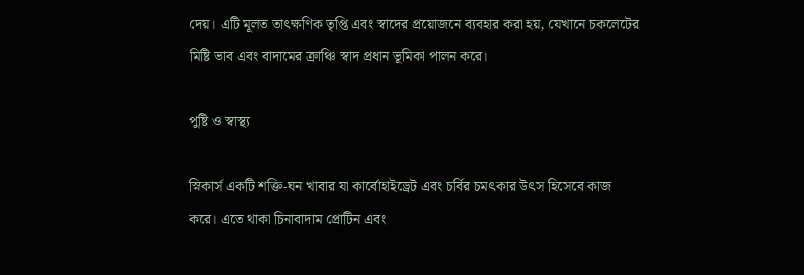দেয়। এটি মূলত তাৎক্ষণিক তৃপ্তি এবং স্বাদের প্রয়োজনে ব্যবহার করা হয়, যেখানে চকলেটের মিষ্টি ভাব এবং বাদামের ক্রাঞ্চি স্বাদ প্রধান ভূমিকা পালন করে।

পুষ্টি ও স্বাস্থ্য

স্নিকার্স একটি শক্তি-ঘন খাবার যা কার্বোহাইড্রেট এবং চর্বির চমৎকার উৎস হিসেবে কাজ করে। এতে থাকা চিনাবাদাম প্রোটিন এবং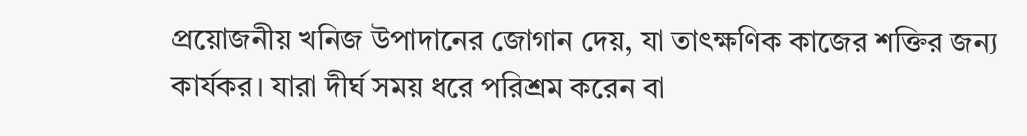প্রয়োজনীয় খনিজ উপাদানের জোগান দেয়, যা তাৎক্ষণিক কাজের শক্তির জন্য কার্যকর। যারা দীর্ঘ সময় ধরে পরিশ্রম করেন বা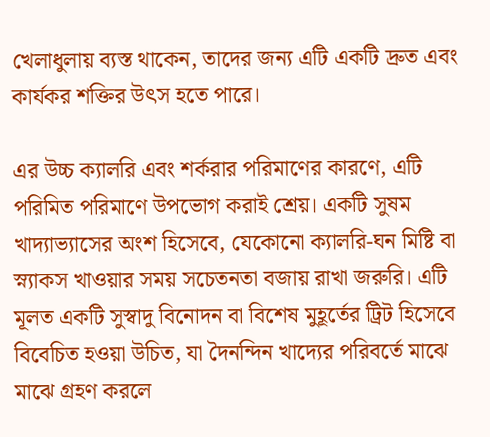খেলাধুলায় ব্যস্ত থাকেন, তাদের জন্য এটি একটি দ্রুত এবং কার্যকর শক্তির উৎস হতে পারে।

এর উচ্চ ক্যালরি এবং শর্করার পরিমাণের কারণে, এটি পরিমিত পরিমাণে উপভোগ করাই শ্রেয়। একটি সুষম খাদ্যাভ্যাসের অংশ হিসেবে, যেকোনো ক্যালরি-ঘন মিষ্টি বা স্ন্যাকস খাওয়ার সময় সচেতনতা বজায় রাখা জরুরি। এটি মূলত একটি সুস্বাদু বিনোদন বা বিশেষ মুহূর্তের ট্রিট হিসেবে বিবেচিত হওয়া উচিত, যা দৈনন্দিন খাদ্যের পরিবর্তে মাঝে মাঝে গ্রহণ করলে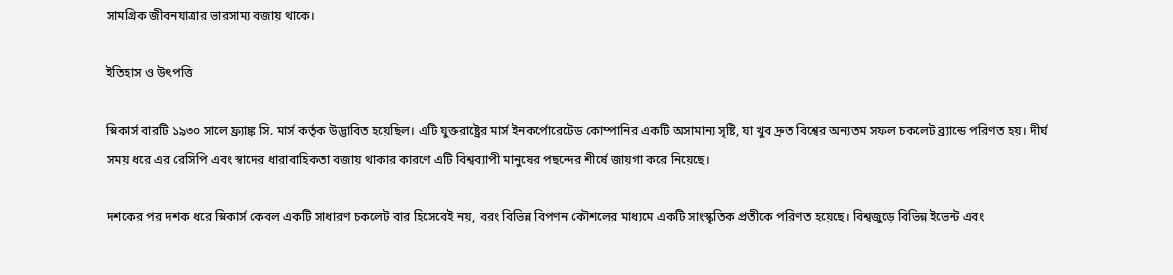সামগ্রিক জীবনযাত্রার ভারসাম্য বজায় থাকে।

ইতিহাস ও উৎপত্তি

স্নিকার্স বারটি ১৯৩০ সালে ফ্র্যাঙ্ক সি. মার্স কর্তৃক উদ্ভাবিত হয়েছিল। এটি যুক্তরাষ্ট্রের মার্স ইনকর্পোরেটেড কোম্পানির একটি অসামান্য সৃষ্টি, যা খুব দ্রুত বিশ্বের অন্যতম সফল চকলেট ব্র্যান্ডে পরিণত হয়। দীর্ঘ সময় ধরে এর রেসিপি এবং স্বাদের ধারাবাহিকতা বজায় থাকার কারণে এটি বিশ্বব্যাপী মানুষের পছন্দের শীর্ষে জায়গা করে নিয়েছে।

দশকের পর দশক ধরে স্নিকার্স কেবল একটি সাধারণ চকলেট বার হিসেবেই নয়, বরং বিভিন্ন বিপণন কৌশলের মাধ্যমে একটি সাংস্কৃতিক প্রতীকে পরিণত হয়েছে। বিশ্বজুড়ে বিভিন্ন ইভেন্ট এবং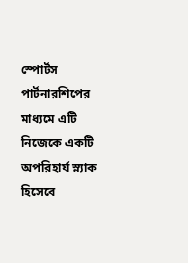স্পোর্টস পার্টনারশিপের মাধ্যমে এটি নিজেকে একটি অপরিহার্য স্ন্যাক হিসেবে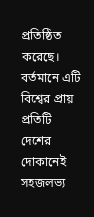প্রতিষ্ঠিত করেছে। বর্তমানে এটি বিশ্বের প্রায় প্রতিটি দেশের দোকানেই সহজলভ্য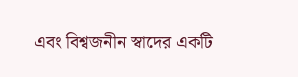এবং বিশ্বজনীন স্বাদের একটি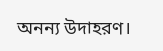অনন্য উদাহরণ।